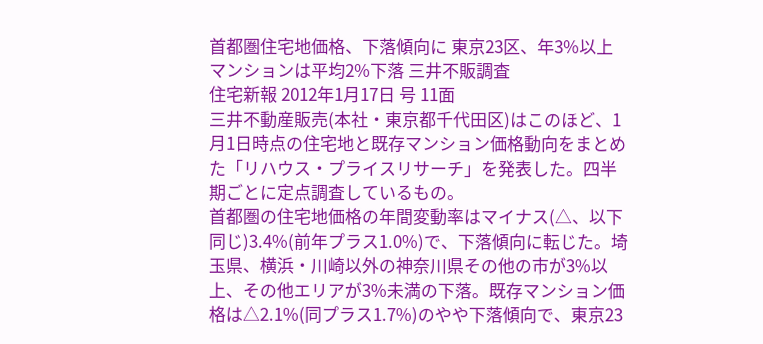首都圏住宅地価格、下落傾向に 東京23区、年3%以上 マンションは平均2%下落 三井不販調査
住宅新報 2012年1月17日 号 11面
三井不動産販売(本社・東京都千代田区)はこのほど、1月1日時点の住宅地と既存マンション価格動向をまとめた「リハウス・プライスリサーチ」を発表した。四半期ごとに定点調査しているもの。
首都圏の住宅地価格の年間変動率はマイナス(△、以下同じ)3.4%(前年プラス1.0%)で、下落傾向に転じた。埼玉県、横浜・川崎以外の神奈川県その他の市が3%以上、その他エリアが3%未満の下落。既存マンション価格は△2.1%(同プラス1.7%)のやや下落傾向で、東京23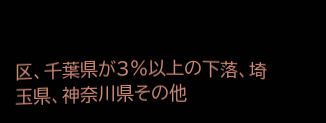区、千葉県が3%以上の下落、埼玉県、神奈川県その他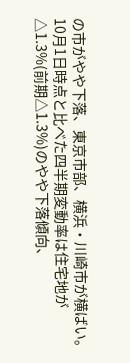の市がやや下落、東京市部、横浜・川崎市が横ばい。
10月1日時点と比べた四半期変動率は住宅地が△1.3%(前期△1.3%)のやや下落傾向、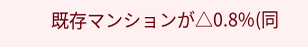既存マンションが△0.8%(同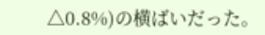△0.8%)の横ばいだった。